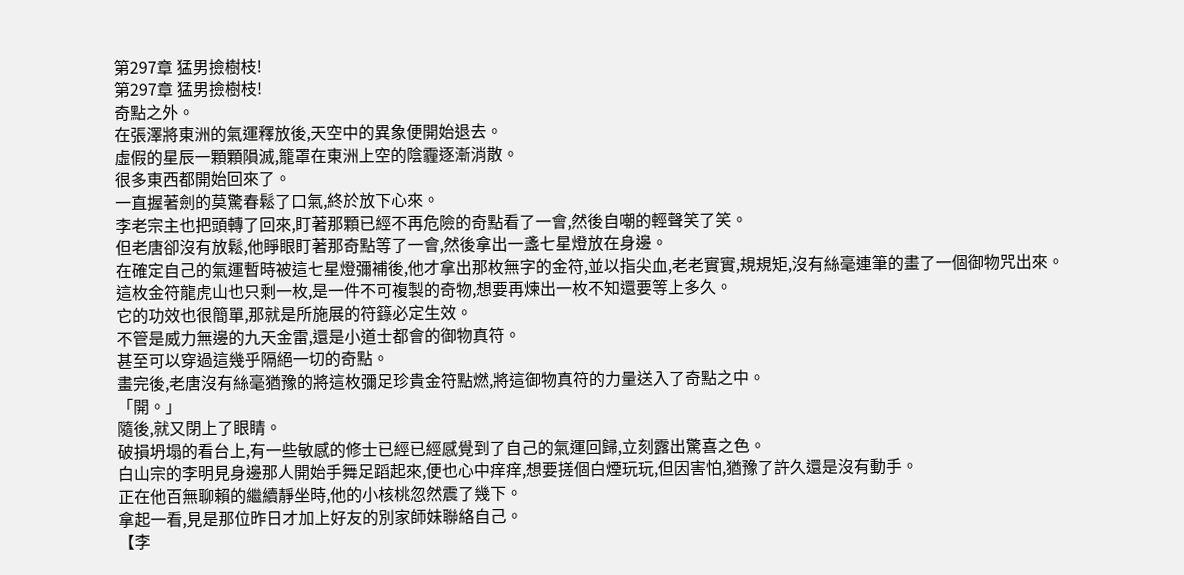第297章 猛男撿樹枝!
第297章 猛男撿樹枝!
奇點之外。
在張澤將東洲的氣運釋放後,天空中的異象便開始退去。
虛假的星辰一顆顆隕滅,籠罩在東洲上空的陰霾逐漸消散。
很多東西都開始回來了。
一直握著劍的莫驚春鬆了口氣,終於放下心來。
李老宗主也把頭轉了回來,盯著那顆已經不再危險的奇點看了一會,然後自嘲的輕聲笑了笑。
但老唐卻沒有放鬆,他睜眼盯著那奇點等了一會,然後拿出一盞七星燈放在身邊。
在確定自己的氣運暫時被這七星燈彌補後,他才拿出那枚無字的金符,並以指尖血,老老實實,規規矩,沒有絲毫連筆的畫了一個御物咒出來。
這枚金符龍虎山也只剩一枚,是一件不可複製的奇物,想要再煉出一枚不知還要等上多久。
它的功效也很簡單,那就是所施展的符籙必定生效。
不管是威力無邊的九天金雷,還是小道士都會的御物真符。
甚至可以穿過這幾乎隔絕一切的奇點。
畫完後,老唐沒有絲毫猶豫的將這枚彌足珍貴金符點燃,將這御物真符的力量送入了奇點之中。
「開。」
隨後,就又閉上了眼睛。
破損坍塌的看台上,有一些敏感的修士已經已經感覺到了自己的氣運回歸,立刻露出驚喜之色。
白山宗的李明見身邊那人開始手舞足蹈起來,便也心中痒痒,想要搓個白煙玩玩,但因害怕,猶豫了許久還是沒有動手。
正在他百無聊賴的繼續靜坐時,他的小核桃忽然震了幾下。
拿起一看,見是那位昨日才加上好友的別家師妹聯絡自己。
【李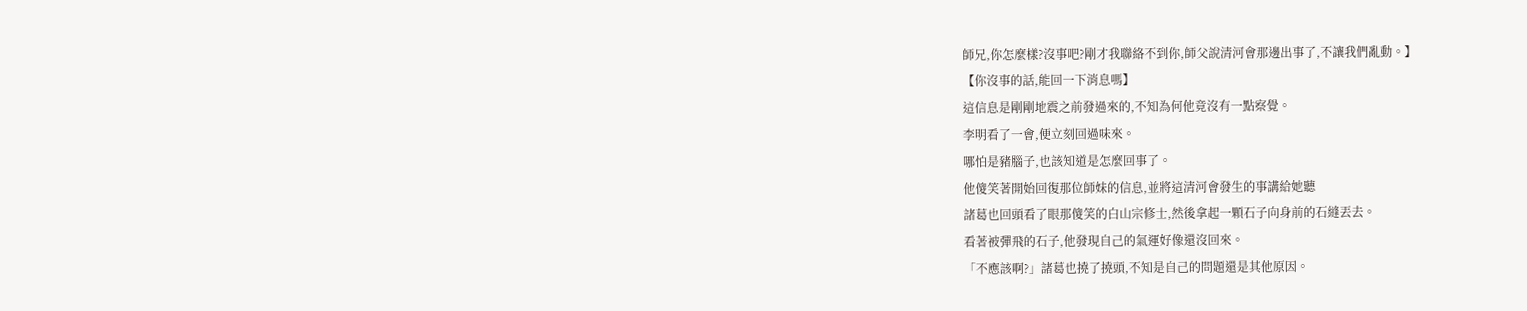師兄,你怎麼樣?沒事吧?剛才我聯絡不到你,師父說清河會那邊出事了,不讓我們亂動。】
【你沒事的話,能回一下消息嗎】
這信息是剛剛地震之前發過來的,不知為何他竟沒有一點察覺。
李明看了一會,便立刻回過味來。
哪怕是豬腦子,也該知道是怎麼回事了。
他傻笑著開始回復那位師妹的信息,並將這清河會發生的事講給她聽
諸葛也回頭看了眼那傻笑的白山宗修士,然後拿起一顆石子向身前的石縫丟去。
看著被彈飛的石子,他發現自己的氣運好像還沒回來。
「不應該啊?」諸葛也撓了撓頭,不知是自己的問題還是其他原因。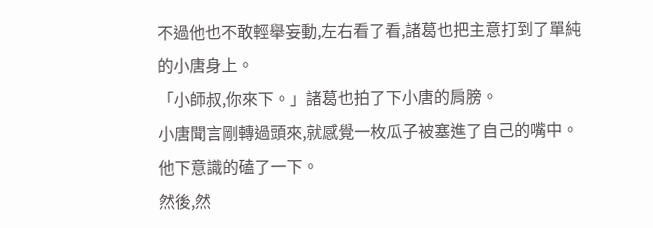不過他也不敢輕舉妄動,左右看了看,諸葛也把主意打到了單純的小唐身上。
「小師叔,你來下。」諸葛也拍了下小唐的肩膀。
小唐聞言剛轉過頭來,就感覺一枚瓜子被塞進了自己的嘴中。
他下意識的磕了一下。
然後,然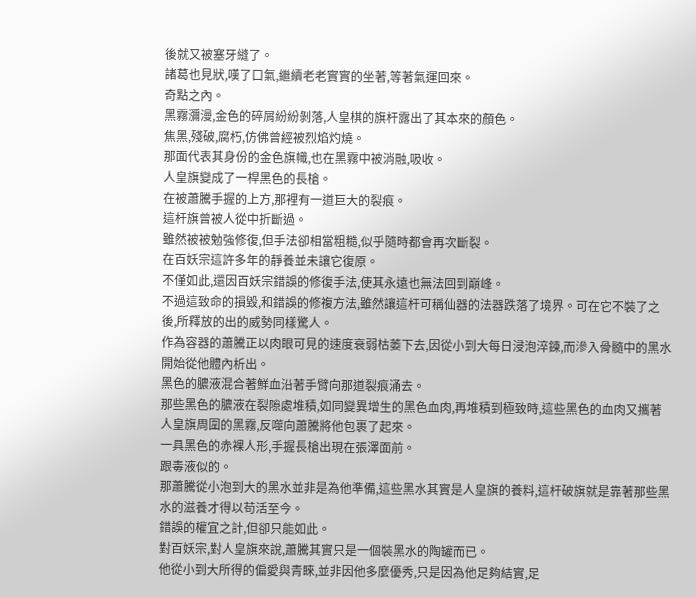後就又被塞牙縫了。
諸葛也見狀,嘆了口氣,繼續老老實實的坐著,等著氣運回來。
奇點之內。
黑霧瀰漫,金色的碎屑紛紛剝落,人皇棋的旗杆露出了其本來的顏色。
焦黑,殘破,腐朽,仿佛曾經被烈焰灼燒。
那面代表其身份的金色旗幟,也在黑霧中被消融,吸收。
人皇旗變成了一桿黑色的長槍。
在被蕭騰手握的上方,那裡有一道巨大的裂痕。
這杆旗曾被人從中折斷過。
雖然被被勉強修復,但手法卻相當粗糙,似乎隨時都會再次斷裂。
在百妖宗這許多年的靜養並未讓它復原。
不僅如此,還因百妖宗錯誤的修復手法,使其永遠也無法回到巔峰。
不過這致命的損毀,和錯誤的修複方法,雖然讓這杆可稱仙器的法器跌落了境界。可在它不裝了之後,所釋放的出的威勢同樣驚人。
作為容器的蕭騰正以肉眼可見的速度衰弱枯萎下去,因從小到大每日浸泡淬鍊,而滲入骨髓中的黑水開始從他體內析出。
黑色的膿液混合著鮮血沿著手臂向那道裂痕涌去。
那些黑色的膿液在裂隙處堆積,如同變異增生的黑色血肉,再堆積到極致時,這些黑色的血肉又攜著人皇旗周圍的黑霧,反噬向蕭騰將他包裹了起來。
一具黑色的赤裸人形,手握長槍出現在張澤面前。
跟毒液似的。
那蕭騰從小泡到大的黑水並非是為他準備,這些黑水其實是人皇旗的養料,這杆破旗就是靠著那些黑水的滋養才得以苟活至今。
錯誤的權宜之計,但卻只能如此。
對百妖宗,對人皇旗來說,蕭騰其實只是一個裝黑水的陶罐而已。
他從小到大所得的偏愛與青睞,並非因他多麼優秀,只是因為他足夠結實,足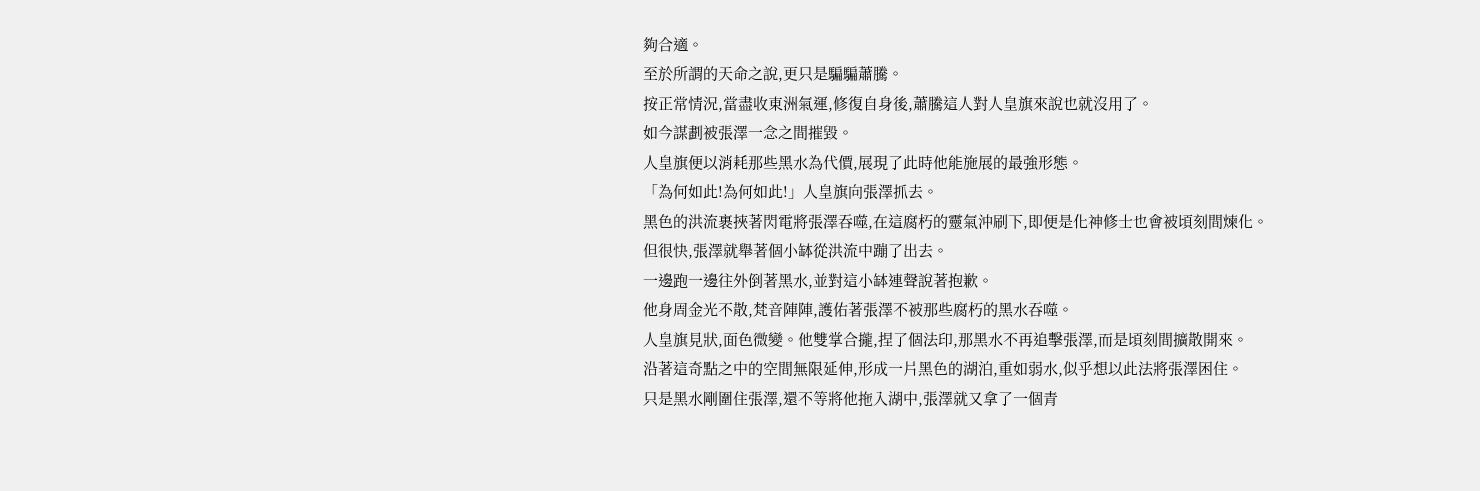夠合適。
至於所謂的天命之說,更只是騙騙蕭騰。
按正常情況,當盡收東洲氣運,修復自身後,蕭騰這人對人皇旗來說也就沒用了。
如今謀劃被張澤一念之間摧毀。
人皇旗便以消耗那些黑水為代價,展現了此時他能施展的最強形態。
「為何如此!為何如此!」人皇旗向張澤抓去。
黑色的洪流裹挾著閃電將張澤吞噬,在這腐朽的靈氣沖刷下,即便是化神修士也會被頃刻間煉化。
但很快,張澤就舉著個小缽從洪流中蹦了出去。
一邊跑一邊往外倒著黑水,並對這小缽連聲說著抱歉。
他身周金光不散,梵音陣陣,護佑著張澤不被那些腐朽的黑水吞噬。
人皇旗見狀,面色微變。他雙掌合攏,捏了個法印,那黑水不再追擊張澤,而是頃刻間擴散開來。
沿著這奇點之中的空間無限延伸,形成一片黑色的湖泊,重如弱水,似乎想以此法將張澤困住。
只是黑水剛圍住張澤,還不等將他拖入湖中,張澤就又拿了一個青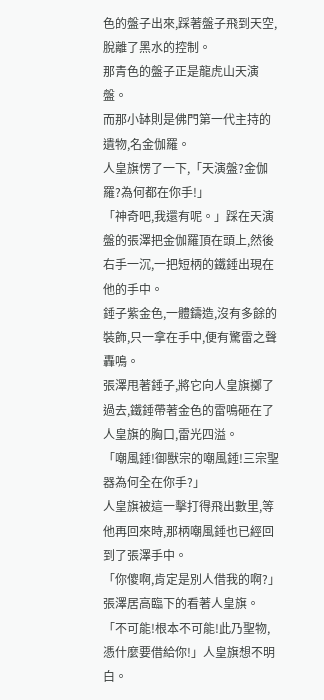色的盤子出來,踩著盤子飛到天空,脫離了黑水的控制。
那青色的盤子正是龍虎山天演盤。
而那小缽則是佛門第一代主持的遺物,名金伽羅。
人皇旗愣了一下,「天演盤?金伽羅?為何都在你手!」
「神奇吧,我還有呢。」踩在天演盤的張澤把金伽羅頂在頭上,然後右手一沉,一把短柄的鐵錘出現在他的手中。
錘子紫金色,一體鑄造,沒有多餘的裝飾,只一拿在手中,便有驚雷之聲轟鳴。
張澤甩著錘子,將它向人皇旗擲了過去,鐵錘帶著金色的雷鳴砸在了人皇旗的胸口,雷光四溢。
「嘲風錘!御獸宗的嘲風錘!三宗聖器為何全在你手?」
人皇旗被這一擊打得飛出數里,等他再回來時,那柄嘲風錘也已經回到了張澤手中。
「你傻啊,肯定是別人借我的啊?」張澤居高臨下的看著人皇旗。
「不可能!根本不可能!此乃聖物,憑什麼要借給你!」人皇旗想不明白。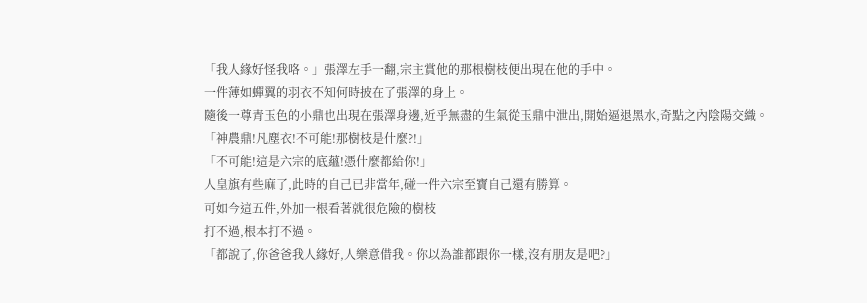「我人緣好怪我咯。」張澤左手一翻,宗主賞他的那根樹枝便出現在他的手中。
一件薄如蟬翼的羽衣不知何時披在了張澤的身上。
隨後一尊青玉色的小鼎也出現在張澤身邊,近乎無盡的生氣從玉鼎中泄出,開始逼退黑水,奇點之內陰陽交織。
「神農鼎!凡塵衣!不可能!那樹枝是什麼?!」
「不可能!這是六宗的底蘊!憑什麼都給你!」
人皇旗有些麻了,此時的自己已非當年,碰一件六宗至寶自己還有勝算。
可如今這五件,外加一根看著就很危險的樹枝
打不過,根本打不過。
「都說了,你爸爸我人緣好,人樂意借我。你以為誰都跟你一樣,沒有朋友是吧?」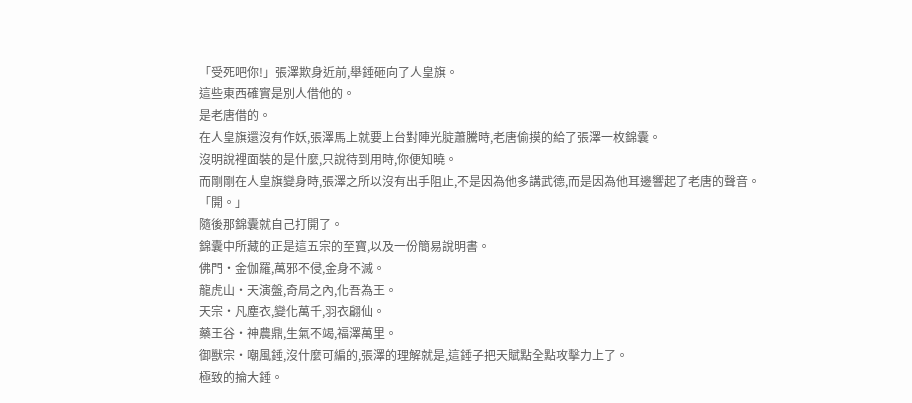「受死吧你!」張澤欺身近前,舉錘砸向了人皇旗。
這些東西確實是別人借他的。
是老唐借的。
在人皇旗還沒有作妖,張澤馬上就要上台對陣光腚蕭騰時,老唐偷摸的給了張澤一枚錦囊。
沒明說裡面裝的是什麼,只說待到用時,你便知曉。
而剛剛在人皇旗變身時,張澤之所以沒有出手阻止,不是因為他多講武德,而是因為他耳邊響起了老唐的聲音。
「開。」
隨後那錦囊就自己打開了。
錦囊中所藏的正是這五宗的至寶,以及一份簡易說明書。
佛門·金伽羅,萬邪不侵,金身不滅。
龍虎山·天演盤,奇局之內,化吾為王。
天宗·凡塵衣,變化萬千,羽衣翩仙。
藥王谷·神農鼎,生氣不竭,福澤萬里。
御獸宗·嘲風錘,沒什麼可編的,張澤的理解就是,這錘子把天賦點全點攻擊力上了。
極致的掄大錘。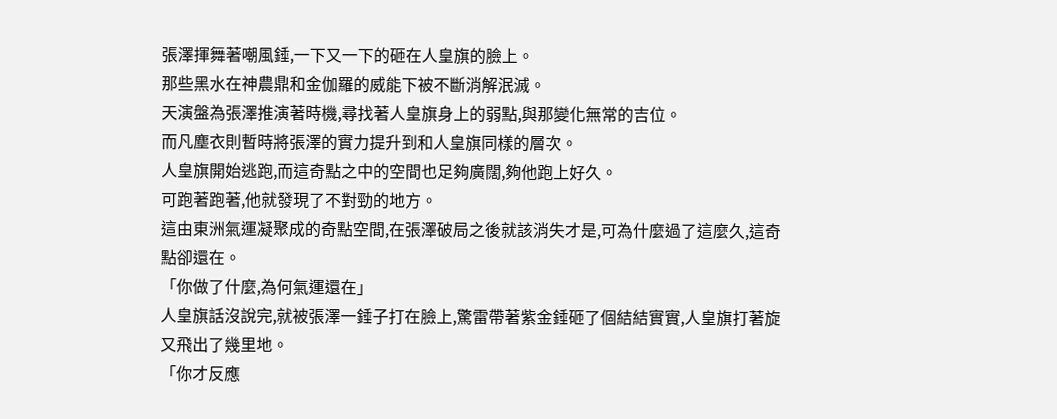張澤揮舞著嘲風錘,一下又一下的砸在人皇旗的臉上。
那些黑水在神農鼎和金伽羅的威能下被不斷消解泯滅。
天演盤為張澤推演著時機,尋找著人皇旗身上的弱點,與那變化無常的吉位。
而凡塵衣則暫時將張澤的實力提升到和人皇旗同樣的層次。
人皇旗開始逃跑,而這奇點之中的空間也足夠廣闊,夠他跑上好久。
可跑著跑著,他就發現了不對勁的地方。
這由東洲氣運凝聚成的奇點空間,在張澤破局之後就該消失才是,可為什麼過了這麼久,這奇點卻還在。
「你做了什麼,為何氣運還在」
人皇旗話沒說完,就被張澤一錘子打在臉上,驚雷帶著紫金錘砸了個結結實實,人皇旗打著旋又飛出了幾里地。
「你才反應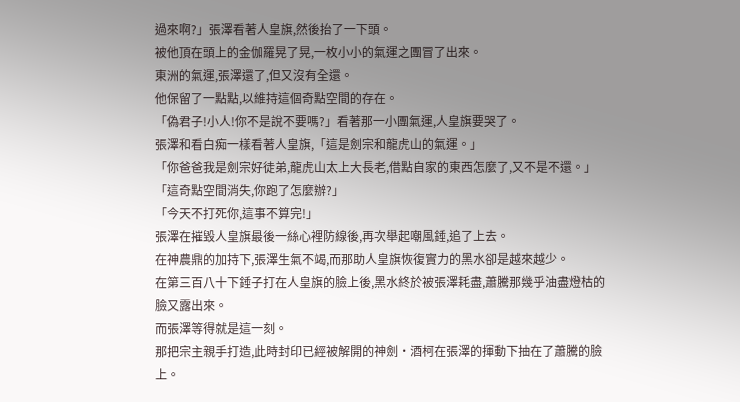過來啊?」張澤看著人皇旗,然後抬了一下頭。
被他頂在頭上的金伽羅晃了晃,一枚小小的氣運之團冒了出來。
東洲的氣運,張澤還了,但又沒有全還。
他保留了一點點,以維持這個奇點空間的存在。
「偽君子!小人!你不是說不要嗎?」看著那一小團氣運,人皇旗要哭了。
張澤和看白痴一樣看著人皇旗,「這是劍宗和龍虎山的氣運。」
「你爸爸我是劍宗好徒弟,龍虎山太上大長老,借點自家的東西怎麼了,又不是不還。」
「這奇點空間消失,你跑了怎麼辦?」
「今天不打死你,這事不算完!」
張澤在摧毀人皇旗最後一絲心裡防線後,再次舉起嘲風錘,追了上去。
在神農鼎的加持下,張澤生氣不竭,而那助人皇旗恢復實力的黑水卻是越來越少。
在第三百八十下錘子打在人皇旗的臉上後,黑水終於被張澤耗盡,蕭騰那幾乎油盡燈枯的臉又露出來。
而張澤等得就是這一刻。
那把宗主親手打造,此時封印已經被解開的神劍·酒柯在張澤的揮動下抽在了蕭騰的臉上。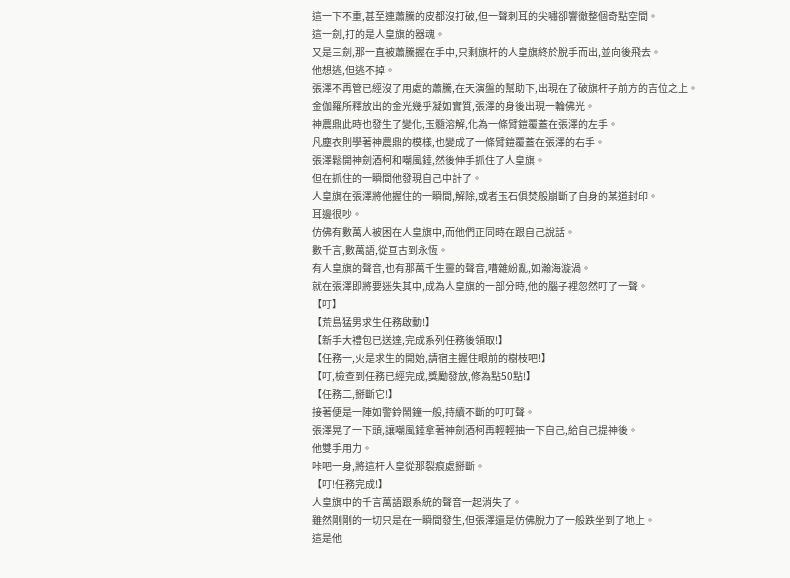這一下不重,甚至連蕭騰的皮都沒打破,但一聲刺耳的尖嘯卻響徹整個奇點空間。
這一劍,打的是人皇旗的器魂。
又是三劍,那一直被蕭騰握在手中,只剩旗杆的人皇旗終於脫手而出,並向後飛去。
他想逃,但逃不掉。
張澤不再管已經沒了用處的蕭騰,在天演盤的幫助下,出現在了破旗杆子前方的吉位之上。
金伽羅所釋放出的金光幾乎凝如實質,張澤的身後出現一輪佛光。
神農鼎此時也發生了變化,玉髓溶解,化為一條臂鎧覆蓋在張澤的左手。
凡塵衣則學著神農鼎的模樣,也變成了一條臂鎧覆蓋在張澤的右手。
張澤鬆開神劍酒柯和嘲風錘,然後伸手抓住了人皇旗。
但在抓住的一瞬間他發現自己中計了。
人皇旗在張澤將他握住的一瞬間,解除,或者玉石俱焚般崩斷了自身的某道封印。
耳邊很吵。
仿佛有數萬人被困在人皇旗中,而他們正同時在跟自己說話。
數千言,數萬語,從亘古到永恆。
有人皇旗的聲音,也有那萬千生靈的聲音,嘈雜紛亂,如瀚海漩渦。
就在張澤即將要迷失其中,成為人皇旗的一部分時,他的腦子裡忽然叮了一聲。
【叮】
【荒島猛男求生任務啟動!】
【新手大禮包已送達,完成系列任務後領取!】
【任務一,火是求生的開始,請宿主握住眼前的樹枝吧!】
【叮,檢查到任務已經完成,獎勵發放,修為點50點!】
【任務二,掰斷它!】
接著便是一陣如警鈴鬧鐘一般,持續不斷的叮叮聲。
張澤晃了一下頭,讓嘲風錘拿著神劍酒柯再輕輕抽一下自己,給自己提神後。
他雙手用力。
咔吧一身,將這杆人皇從那裂痕處掰斷。
【叮!任務完成!】
人皇旗中的千言萬語跟系統的聲音一起消失了。
雖然剛剛的一切只是在一瞬間發生,但張澤還是仿佛脫力了一般跌坐到了地上。
這是他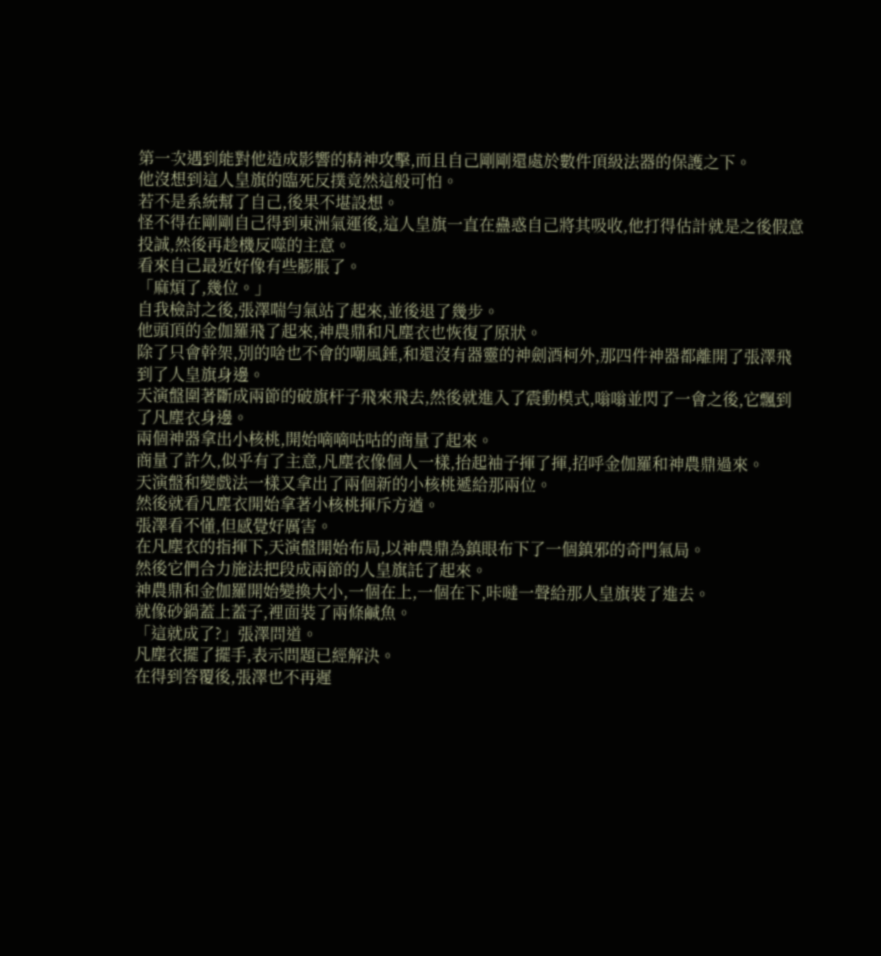第一次遇到能對他造成影響的精神攻擊,而且自己剛剛還處於數件頂級法器的保護之下。
他沒想到這人皇旗的臨死反撲竟然這般可怕。
若不是系統幫了自己,後果不堪設想。
怪不得在剛剛自己得到東洲氣運後,這人皇旗一直在蠱惑自己將其吸收,他打得估計就是之後假意投誠,然後再趁機反噬的主意。
看來自己最近好像有些膨脹了。
「麻煩了,幾位。」
自我檢討之後,張澤喘勻氣站了起來,並後退了幾步。
他頭頂的金伽羅飛了起來,神農鼎和凡塵衣也恢復了原狀。
除了只會幹架,別的啥也不會的嘲風錘,和還沒有器靈的神劍酒柯外,那四件神器都離開了張澤飛到了人皇旗身邊。
天演盤圍著斷成兩節的破旗杆子飛來飛去,然後就進入了震動模式,嗡嗡並閃了一會之後,它飄到了凡塵衣身邊。
兩個神器拿出小核桃,開始嘀嘀咕咕的商量了起來。
商量了許久,似乎有了主意,凡塵衣像個人一樣,抬起袖子揮了揮,招呼金伽羅和神農鼎過來。
天演盤和變戲法一樣又拿出了兩個新的小核桃遞給那兩位。
然後就看凡塵衣開始拿著小核桃揮斥方遒。
張澤看不懂,但感覺好厲害。
在凡塵衣的指揮下,天演盤開始布局,以神農鼎為鎮眼布下了一個鎮邪的奇門氣局。
然後它們合力施法把段成兩節的人皇旗託了起來。
神農鼎和金伽羅開始變換大小,一個在上,一個在下,咔噠一聲給那人皇旗裝了進去。
就像砂鍋蓋上蓋子,裡面裝了兩條鹹魚。
「這就成了?」張澤問道。
凡塵衣擺了擺手,表示問題已經解決。
在得到答覆後,張澤也不再遲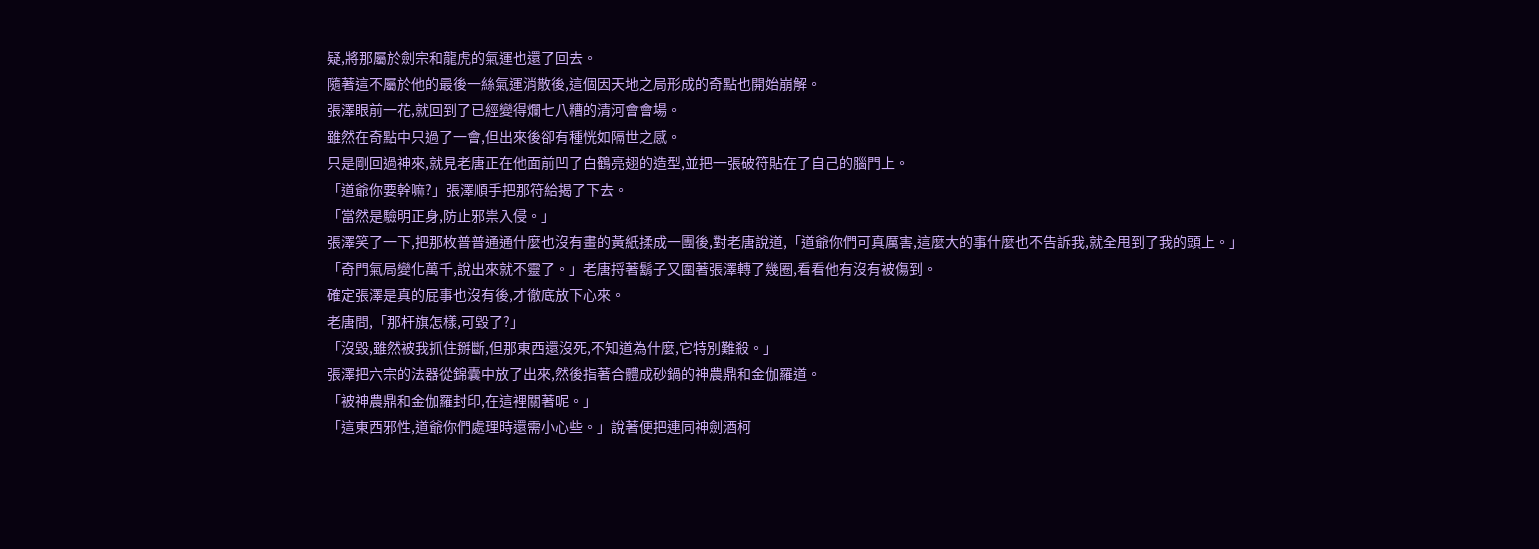疑,將那屬於劍宗和龍虎的氣運也還了回去。
隨著這不屬於他的最後一絲氣運消散後,這個因天地之局形成的奇點也開始崩解。
張澤眼前一花,就回到了已經變得爛七八糟的清河會會場。
雖然在奇點中只過了一會,但出來後卻有種恍如隔世之感。
只是剛回過神來,就見老唐正在他面前凹了白鶴亮翅的造型,並把一張破符貼在了自己的腦門上。
「道爺你要幹嘛?」張澤順手把那符給揭了下去。
「當然是驗明正身,防止邪祟入侵。」
張澤笑了一下,把那枚普普通通什麼也沒有畫的黃紙揉成一團後,對老唐說道,「道爺你們可真厲害,這麼大的事什麼也不告訴我,就全甩到了我的頭上。」
「奇門氣局變化萬千,說出來就不靈了。」老唐捋著鬍子又圍著張澤轉了幾圈,看看他有沒有被傷到。
確定張澤是真的屁事也沒有後,才徹底放下心來。
老唐問,「那杆旗怎樣,可毀了?」
「沒毀,雖然被我抓住掰斷,但那東西還沒死,不知道為什麼,它特別難殺。」
張澤把六宗的法器從錦囊中放了出來,然後指著合體成砂鍋的神農鼎和金伽羅道。
「被神農鼎和金伽羅封印,在這裡關著呢。」
「這東西邪性,道爺你們處理時還需小心些。」說著便把連同神劍酒柯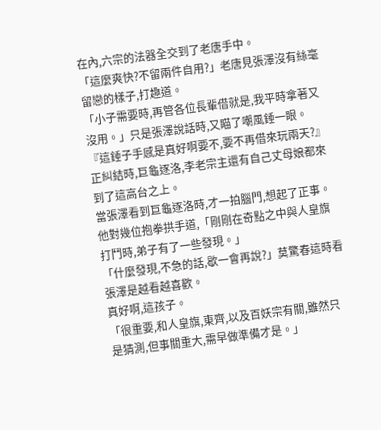在內,六宗的法器全交到了老唐手中。
「這麼爽快?不留兩件自用?」老唐見張澤沒有絲毫留戀的樣子,打趣道。
「小子需要時,再管各位長輩借就是,我平時拿著又沒用。」只是張澤說話時,又瞄了嘲風錘一眼。
『這錘子手感是真好啊要不,要不再借來玩兩天?』
正糾結時,巨龜逐洛,李老宗主還有自己丈母娘都來到了這高台之上。
當張澤看到巨龜逐洛時,才一拍腦門,想起了正事。
他對幾位抱拳拱手道,「剛剛在奇點之中與人皇旗打鬥時,弟子有了一些發現。」
「什麼發現,不急的話,歇一會再說?」莫驚春這時看張澤是越看越喜歡。
真好啊,這孩子。
「很重要,和人皇旗,東齊,以及百妖宗有關,雖然只是猜測,但事關重大,需早做準備才是。」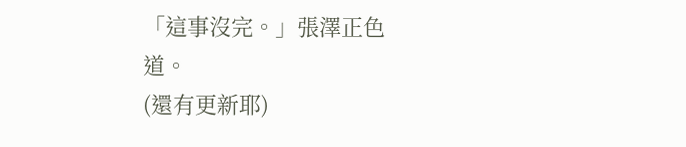「這事沒完。」張澤正色道。
(還有更新耶)